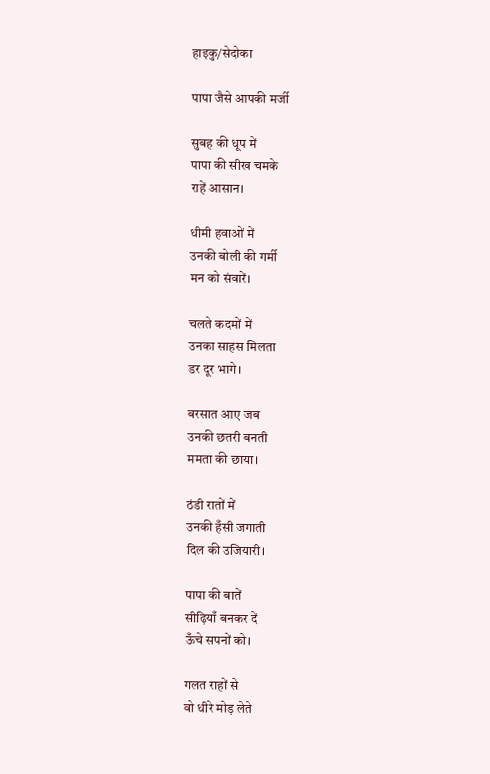हाइकु/सेदोका

पापा जैसे आपकी मर्जी

सुबह की धूप में
पापा की सीख चमके
राहें आसान।

धीमी हवाओं में
उनकी बोली की गर्मी
मन को संवारें।

चलते कदमों में
उनका साहस मिलता
डर दूर भागे।

बरसात आए जब
उनकी छतरी बनती
ममता की छाया।

ठंडी रातों में
उनकी हँसी जगाती
दिल की उजियारी।

पापा की बातें
सीढ़ियाँ बनकर दें
ऊँचे सपनों को।

गलत राहों से
वो धीरे मोड़ लेते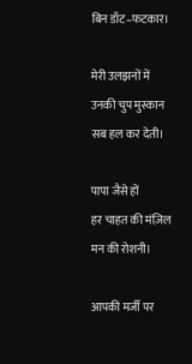बिन डाँट–फटकार।

मेरी उलझनों में
उनकी चुप मुस्कान
सब हल कर देती।

पापा जैसे हों
हर चाहत की मंज़िल
मन की रोशनी।

आपकी मर्जी पर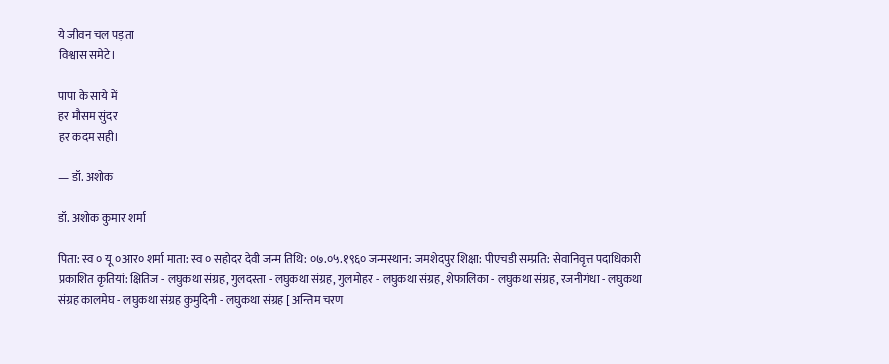ये जीवन चल पड़ता
विश्वास समेटे।

पापा के साये में
हर मौसम सुंदर
हर कदम सही।

— डॉ. अशोक

डॉ. अशोक कुमार शर्मा

पिता: स्व ० यू ०आर० शर्मा माता: स्व ० सहोदर देवी जन्म तिथि: ०७.०५.१९६० जन्मस्थान: जमशेदपुर शिक्षा: पीएचडी सम्प्रति: सेवानिवृत्त पदाधिकारी प्रकाशित कृतियां: क्षितिज - लघुकथा संग्रह, गुलदस्ता - लघुकथा संग्रह, गुलमोहर - लघुकथा संग्रह, शेफालिका - लघुकथा संग्रह, रजनीगंधा - लघुकथा संग्रह कालमेघ - लघुकथा संग्रह कुमुदिनी - लघुकथा संग्रह [ अन्तिम चरण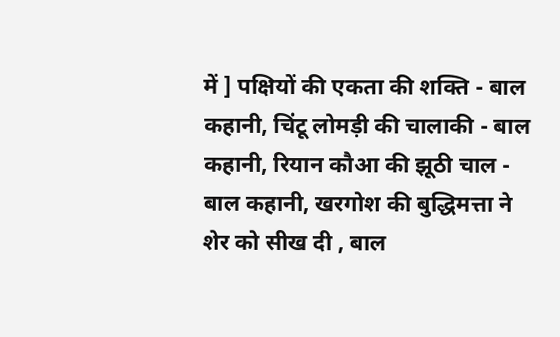में ] पक्षियों की एकता की शक्ति - बाल कहानी, चिंटू लोमड़ी की चालाकी - बाल कहानी, रियान कौआ की झूठी चाल - बाल कहानी, खरगोश की बुद्धिमत्ता ने शेर को सीख दी , बाल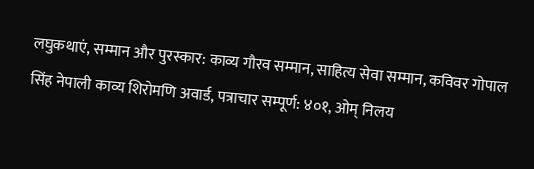लघुकथाएं, सम्मान और पुरस्कार: काव्य गौरव सम्मान, साहित्य सेवा सम्मान, कविवर गोपाल सिंह नेपाली काव्य शिरोमणि अवार्ड, पत्राचार सम्पूर्ण: ४०१, ओम् निलय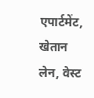एपार्टमेंट, खेतान लेन, वेस्ट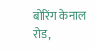बोरिंग केनाल रोड,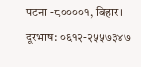पटना -८००००१, बिहार। दूरभाष: ०६१२-२५५७३४७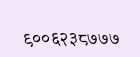९००६२३८७७७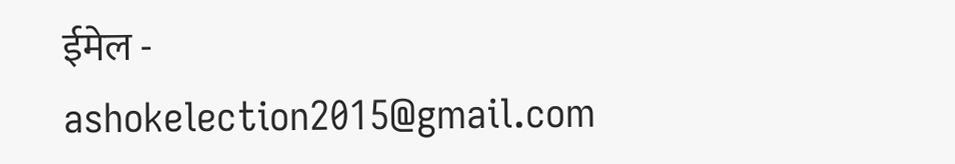ईमेल - ashokelection2015@gmail.com